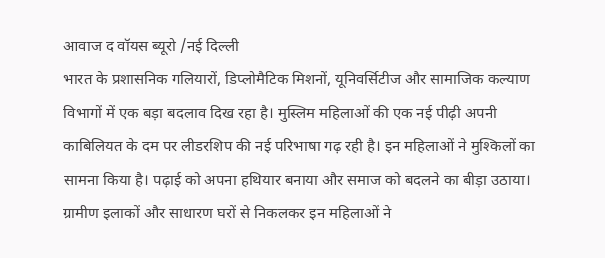आवाज द वॉयस ब्यूरो /नई दिल्ली
भारत के प्रशासनिक गलियारों, डिप्लोमैटिक मिशनों, यूनिवर्सिटीज और सामाजिक कल्याण विभागों में एक बड़ा बदलाव दिख रहा है। मुस्लिम महिलाओं की एक नई पीढ़ी अपनी काबिलियत के दम पर लीडरशिप की नई परिभाषा गढ़ रही है। इन महिलाओं ने मुश्किलों का सामना किया है। पढ़ाई को अपना हथियार बनाया और समाज को बदलने का बीड़ा उठाया। ग्रामीण इलाकों और साधारण घरों से निकलकर इन महिलाओं ने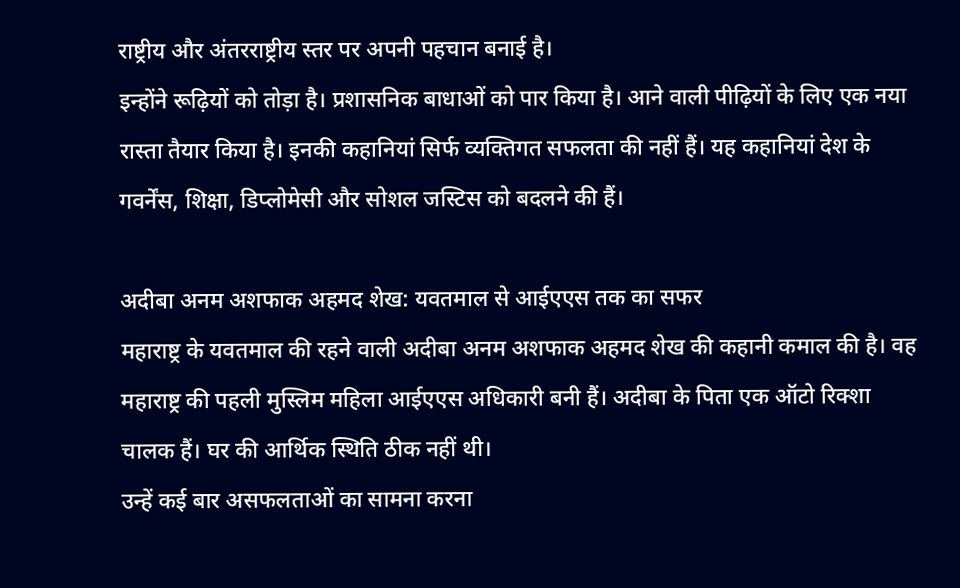राष्ट्रीय और अंतरराष्ट्रीय स्तर पर अपनी पहचान बनाई है।
इन्होंने रूढ़ियों को तोड़ा है। प्रशासनिक बाधाओं को पार किया है। आने वाली पीढ़ियों के लिए एक नया रास्ता तैयार किया है। इनकी कहानियां सिर्फ व्यक्तिगत सफलता की नहीं हैं। यह कहानियां देश के गवर्नेंस, शिक्षा, डिप्लोमेसी और सोशल जस्टिस को बदलने की हैं।

अदीबा अनम अशफाक अहमद शेख: यवतमाल से आईएएस तक का सफर
महाराष्ट्र के यवतमाल की रहने वाली अदीबा अनम अशफाक अहमद शेख की कहानी कमाल की है। वह महाराष्ट्र की पहली मुस्लिम महिला आईएएस अधिकारी बनी हैं। अदीबा के पिता एक ऑटो रिक्शा चालक हैं। घर की आर्थिक स्थिति ठीक नहीं थी।
उन्हें कई बार असफलताओं का सामना करना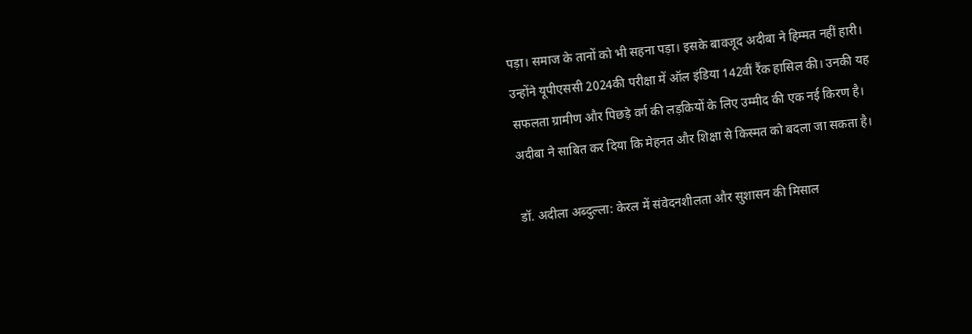पड़ा। समाज के तानों को भी सहना पड़ा। इसके बावजूद अदीबा ने हिम्मत नहीं हारी। उन्होंने यूपीएससी 2024की परीक्षा में ऑल इंडिया 142वीं रैंक हासिल की। उनकी यह सफलता ग्रामीण और पिछड़े वर्ग की लड़कियों के लिए उम्मीद की एक नई किरण है। अदीबा ने साबित कर दिया कि मेहनत और शिक्षा से किस्मत को बदला जा सकता है।

डॉ. अदीला अब्दुल्ला: केरल में संवेदनशीलता और सुशासन की मिसाल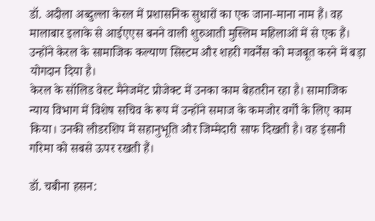डॉ. अदीला अब्दुल्ला केरल में प्रशासनिक सुधारों का एक जाना-माना नाम हैं। वह मालाबार इलाके से आईएएस बनने वाली शुरुआती मुस्लिम महिलाओं में से एक हैं। उन्होंने केरल के सामाजिक कल्याण सिस्टम और शहरी गवर्नेंस को मजबूत करने में बड़ा योगदान दिया है।
केरल के सॉलिड वेस्ट मैनेजमेंट प्रोजेक्ट में उनका काम बेहतरीन रहा है। सामाजिक न्याय विभाग में विशेष सचिव के रूप में उन्होंने समाज के कमजोर वर्गों के लिए काम किया। उनकी लीडरशिप में सहानुभूति और जिम्मेदारी साफ दिखती है। वह इंसानी गरिमा को सबसे ऊपर रखती हैं।

डॉ. चबीना हसन: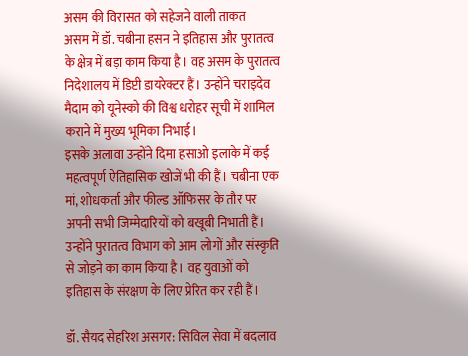असम की विरासत को सहेजने वाली ताकत
असम में डॉ. चबीना हसन ने इतिहास और पुरातत्व के क्षेत्र में बड़ा काम किया है। वह असम के पुरातत्व निदेशालय में डिप्टी डायरेक्टर हैं। उन्होंने चराइदेव मैदाम को यूनेस्को की विश्व धरोहर सूची में शामिल कराने में मुख्य भूमिका निभाई।
इसके अलावा उन्होंने दिमा हसाओ इलाके में कई महत्वपूर्ण ऐतिहासिक खोजें भी की हैं। चबीना एक मां, शोधकर्ता और फील्ड ऑफिसर के तौर पर अपनी सभी जिम्मेदारियों को बखूबी निभाती हैं। उन्होंने पुरातत्व विभाग को आम लोगों और संस्कृति से जोड़ने का काम किया है। वह युवाओं को इतिहास के संरक्षण के लिए प्रेरित कर रही हैं।

डॉ. सैयद सेहरिश असगर: सिविल सेवा में बदलाव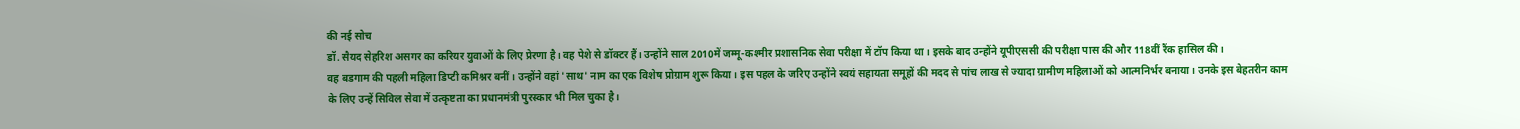की नई सोच
डॉ. सैयद सेहरिश असगर का करियर युवाओं के लिए प्रेरणा है। वह पेशे से डॉक्टर हैं। उन्होंने साल 2010में जम्मू-कश्मीर प्रशासनिक सेवा परीक्षा में टॉप किया था। इसके बाद उन्होंने यूपीएससी की परीक्षा पास की और 118वीं रैंक हासिल की।
वह बडगाम की पहली महिला डिप्टी कमिश्नर बनीं। उन्होंने वहां 'साथ' नाम का एक विशेष प्रोग्राम शुरू किया। इस पहल के जरिए उन्होंने स्वयं सहायता समूहों की मदद से पांच लाख से ज्यादा ग्रामीण महिलाओं को आत्मनिर्भर बनाया। उनके इस बेहतरीन काम के लिए उन्हें सिविल सेवा में उत्कृष्टता का प्रधानमंत्री पुरस्कार भी मिल चुका है।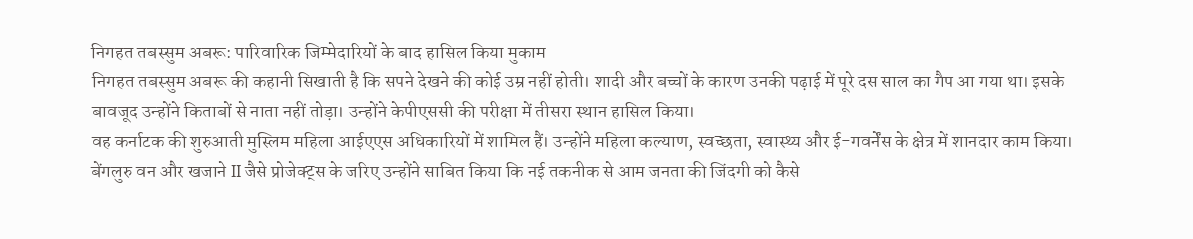निगहत तबस्सुम अबरू: पारिवारिक जिम्मेदारियों के बाद हासिल किया मुकाम
निगहत तबस्सुम अबरू की कहानी सिखाती है कि सपने देखने की कोई उम्र नहीं होती। शादी और बच्चों के कारण उनकी पढ़ाई में पूरे दस साल का गैप आ गया था। इसके बावजूद उन्होंने किताबों से नाता नहीं तोड़ा। उन्होंने केपीएससी की परीक्षा में तीसरा स्थान हासिल किया।
वह कर्नाटक की शुरुआती मुस्लिम महिला आईएएस अधिकारियों में शामिल हैं। उन्होंने महिला कल्याण, स्वच्छता, स्वास्थ्य और ई-गवर्नेंस के क्षेत्र में शानदार काम किया। बेंगलुरु वन और खजाने II जैसे प्रोजेक्ट्स के जरिए उन्होंने साबित किया कि नई तकनीक से आम जनता की जिंदगी को कैसे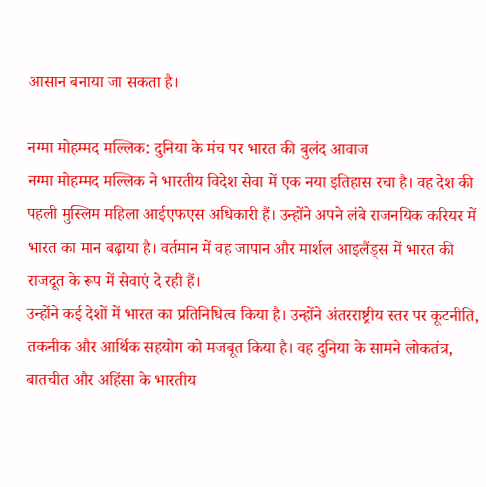आसान बनाया जा सकता है।

नग्मा मोहम्मद मल्लिक: दुनिया के मंच पर भारत की बुलंद आवाज
नग्मा मोहम्मद मल्लिक ने भारतीय विदेश सेवा में एक नया इतिहास रचा है। वह देश की पहली मुस्लिम महिला आईएफएस अधिकारी हैं। उन्होंने अपने लंबे राजनयिक करियर में भारत का मान बढ़ाया है। वर्तमान में वह जापान और मार्शल आइलैंड्स में भारत की राजदूत के रूप में सेवाएं दे रही हैं।
उन्होंने कई देशों में भारत का प्रतिनिधित्व किया है। उन्होंने अंतरराष्ट्रीय स्तर पर कूटनीति, तकनीक और आर्थिक सहयोग को मजबूत किया है। वह दुनिया के सामने लोकतंत्र, बातचीत और अहिंसा के भारतीय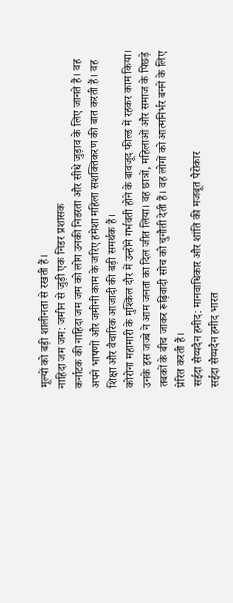मूल्यों को बड़ी शालीनता से रखती हैं।
नाहिदा जम जम: जमीन से जुड़ी एक निडर प्रशासक
कर्नाटक की नाहिदा जम जम को लोग उनकी निडरता और सीधे जुड़ाव के लिए जानते हैं। वह अपने भाषणों और जमीनी काम के जरिए हमेशा महिला सशक्तिकरण की बात करती हैं। वह शिक्षा और वैचारिक आजादी की बड़ी समर्थक हैं।
कोरोना महामारी के मुश्किल दौर में उन्होंने गर्भवती होने के बावजूद फील्ड में रहकर काम किया। उनके इस जज्बे ने आम जनता का दिल जीत लिया। वह छात्रों, महिलाओं और समाज के पिछड़े तबकों के बीच जाकर रूढ़िवादी सोच को चुनौती देती हैं। वह लोगों को आत्मनिर्भर बनने के लिए प्रेरित करती हैं।
सईदा सैय्यदैन हमीद: मानवाधिकार और शांति की मजबूत पैरोकार
सईदा सैय्यदैन हमीद भारत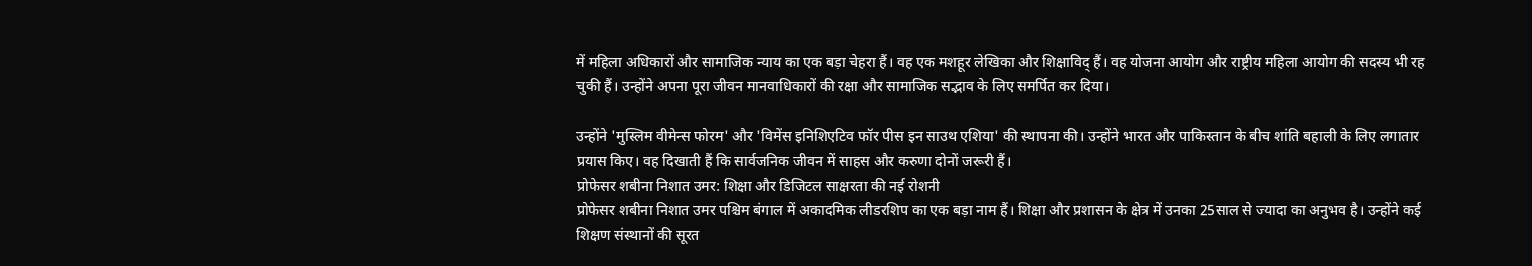में महिला अधिकारों और सामाजिक न्याय का एक बड़ा चेहरा हैं। वह एक मशहूर लेखिका और शिक्षाविद् हैं। वह योजना आयोग और राष्ट्रीय महिला आयोग की सदस्य भी रह चुकी हैं। उन्होंने अपना पूरा जीवन मानवाधिकारों की रक्षा और सामाजिक सद्भाव के लिए समर्पित कर दिया।

उन्होंने 'मुस्लिम वीमेन्स फोरम' और 'विमेंस इनिशिएटिव फॉर पीस इन साउथ एशिया' की स्थापना की। उन्होंने भारत और पाकिस्तान के बीच शांति बहाली के लिए लगातार प्रयास किए। वह दिखाती हैं कि सार्वजनिक जीवन में साहस और करुणा दोनों जरूरी हैं।
प्रोफेसर शबीना निशात उमर: शिक्षा और डिजिटल साक्षरता की नई रोशनी
प्रोफेसर शबीना निशात उमर पश्चिम बंगाल में अकादमिक लीडरशिप का एक बड़ा नाम हैं। शिक्षा और प्रशासन के क्षेत्र में उनका 25साल से ज्यादा का अनुभव है। उन्होंने कई शिक्षण संस्थानों की सूरत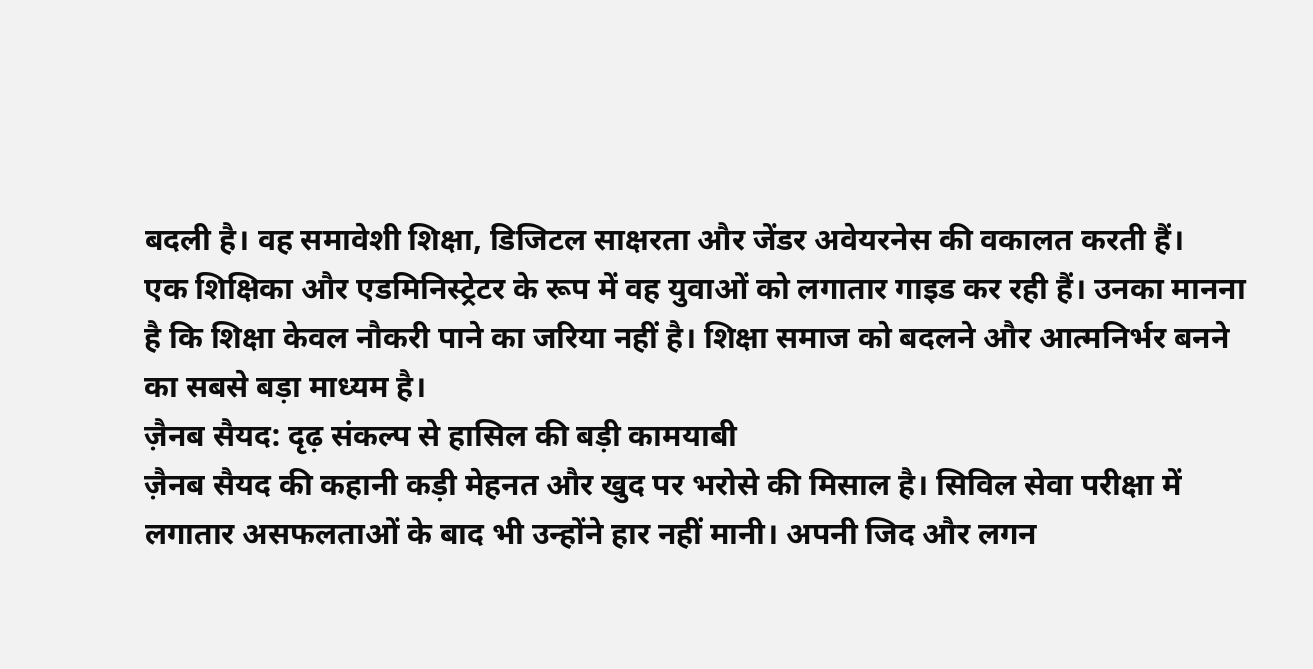बदली है। वह समावेशी शिक्षा, डिजिटल साक्षरता और जेंडर अवेयरनेस की वकालत करती हैं।
एक शिक्षिका और एडमिनिस्ट्रेटर के रूप में वह युवाओं को लगातार गाइड कर रही हैं। उनका मानना है कि शिक्षा केवल नौकरी पाने का जरिया नहीं है। शिक्षा समाज को बदलने और आत्मनिर्भर बनने का सबसे बड़ा माध्यम है।
ज़ैनब सैयद: दृढ़ संकल्प से हासिल की बड़ी कामयाबी
ज़ैनब सैयद की कहानी कड़ी मेहनत और खुद पर भरोसे की मिसाल है। सिविल सेवा परीक्षा में लगातार असफलताओं के बाद भी उन्होंने हार नहीं मानी। अपनी जिद और लगन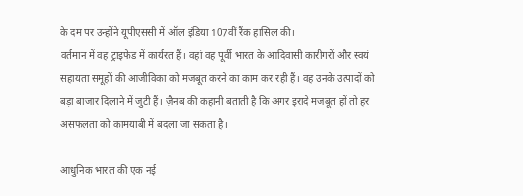के दम पर उन्होंने यूपीएससी में ऑल इंडिया 107वीं रैंक हासिल की।
वर्तमान में वह ट्राइफेड में कार्यरत हैं। वहां वह पूर्वी भारत के आदिवासी कारीगरों और स्वयं सहायता समूहों की आजीविका को मजबूत करने का काम कर रही हैं। वह उनके उत्पादों को बड़ा बाजार दिलाने में जुटी हैं। ज़ैनब की कहानी बताती है कि अगर इरादे मजबूत हों तो हर असफलता को कामयाबी में बदला जा सकता है।

आधुनिक भारत की एक नई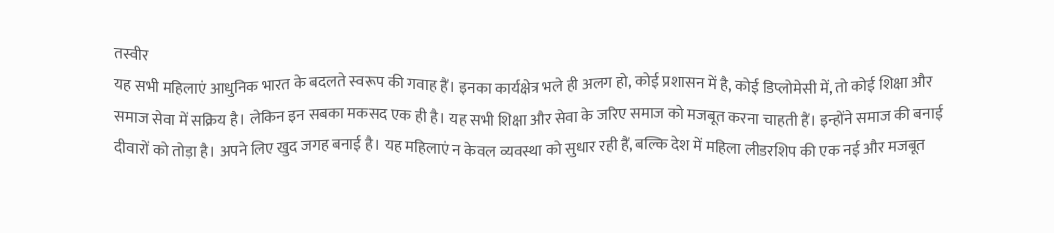तस्वीर
यह सभी महिलाएं आधुनिक भारत के बदलते स्वरूप की गवाह हैं। इनका कार्यक्षेत्र भले ही अलग हो, कोई प्रशासन में है, कोई डिप्लोमेसी में, तो कोई शिक्षा और समाज सेवा में सक्रिय है। लेकिन इन सबका मकसद एक ही है। यह सभी शिक्षा और सेवा के जरिए समाज को मजबूत करना चाहती हैं। इन्होंने समाज की बनाई दीवारों को तोड़ा है। अपने लिए खुद जगह बनाई है। यह महिलाएं न केवल व्यवस्था को सुधार रही हैं, बल्कि देश में महिला लीडरशिप की एक नई और मजबूत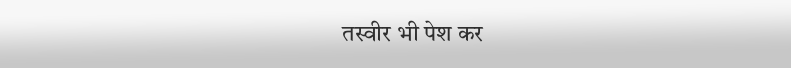तस्वीर भी पेश कर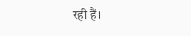रही हैं।